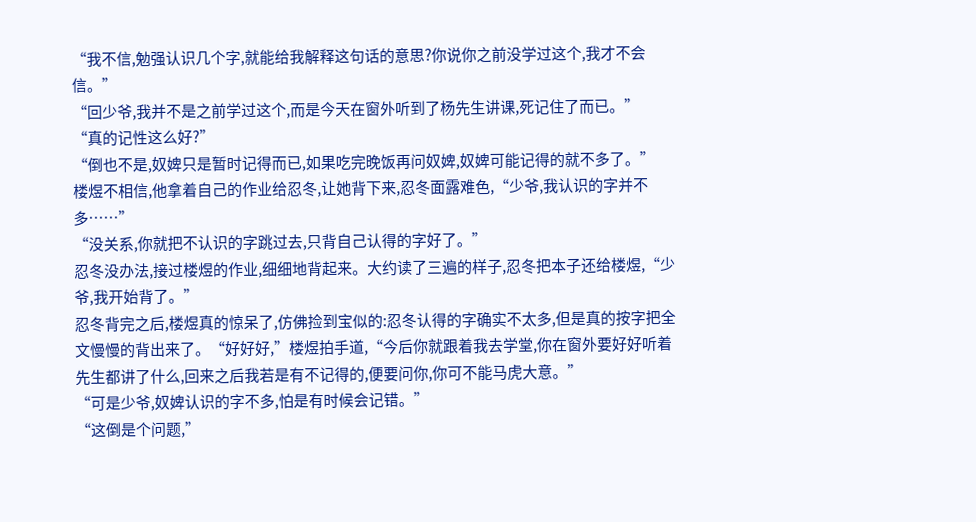“我不信,勉强认识几个字,就能给我解释这句话的意思?你说你之前没学过这个,我才不会信。”
“回少爷,我并不是之前学过这个,而是今天在窗外听到了杨先生讲课,死记住了而已。”
“真的记性这么好?”
“倒也不是,奴婢只是暂时记得而已,如果吃完晚饭再问奴婢,奴婢可能记得的就不多了。”
楼煜不相信,他拿着自己的作业给忍冬,让她背下来,忍冬面露难色,“少爷,我认识的字并不多……”
“没关系,你就把不认识的字跳过去,只背自己认得的字好了。”
忍冬没办法,接过楼煜的作业,细细地背起来。大约读了三遍的样子,忍冬把本子还给楼煜,“少爷,我开始背了。”
忍冬背完之后,楼煜真的惊呆了,仿佛捡到宝似的:忍冬认得的字确实不太多,但是真的按字把全文慢慢的背出来了。“好好好,”楼煜拍手道,“今后你就跟着我去学堂,你在窗外要好好听着先生都讲了什么,回来之后我若是有不记得的,便要问你,你可不能马虎大意。”
“可是少爷,奴婢认识的字不多,怕是有时候会记错。”
“这倒是个问题,”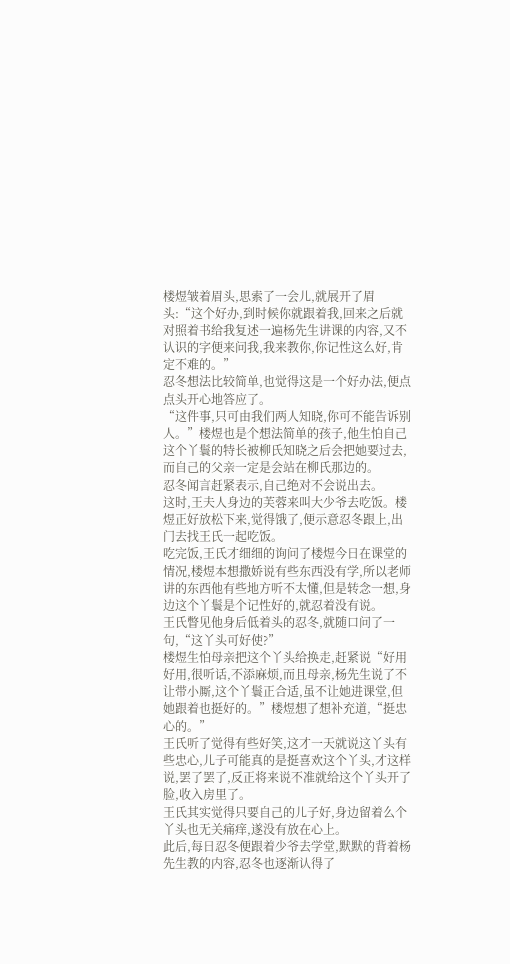楼煜皱着眉头,思索了一会儿,就展开了眉头:“这个好办,到时候你就跟着我,回来之后就对照着书给我复述一遍杨先生讲课的内容,又不认识的字便来问我,我来教你,你记性这么好,肯定不难的。”
忍冬想法比较简单,也觉得这是一个好办法,便点点头开心地答应了。
“这件事,只可由我们两人知晓,你可不能告诉别人。”楼煜也是个想法简单的孩子,他生怕自己这个丫鬟的特长被柳氏知晓之后会把她要过去,而自己的父亲一定是会站在柳氏那边的。
忍冬闻言赶紧表示,自己绝对不会说出去。
这时,王夫人身边的芙蓉来叫大少爷去吃饭。楼煜正好放松下来,觉得饿了,便示意忍冬跟上,出门去找王氏一起吃饭。
吃完饭,王氏才细细的询问了楼煜今日在课堂的情况,楼煜本想撒娇说有些东西没有学,所以老师讲的东西他有些地方听不太懂,但是转念一想,身边这个丫鬟是个记性好的,就忍着没有说。
王氏瞥见他身后低着头的忍冬,就随口问了一句,“这丫头可好使?”
楼煜生怕母亲把这个丫头给换走,赶紧说“好用好用,很听话,不添麻烦,而且母亲,杨先生说了不让带小厮,这个丫鬟正合适,虽不让她进课堂,但她跟着也挺好的。”楼煜想了想补充道,“挺忠心的。”
王氏听了觉得有些好笑,这才一天就说这丫头有些忠心,儿子可能真的是挺喜欢这个丫头,才这样说,罢了罢了,反正将来说不准就给这个丫头开了脸,收入房里了。
王氏其实觉得只要自己的儿子好,身边留着么个丫头也无关痛痒,遂没有放在心上。
此后,每日忍冬便跟着少爷去学堂,默默的背着杨先生教的内容,忍冬也逐渐认得了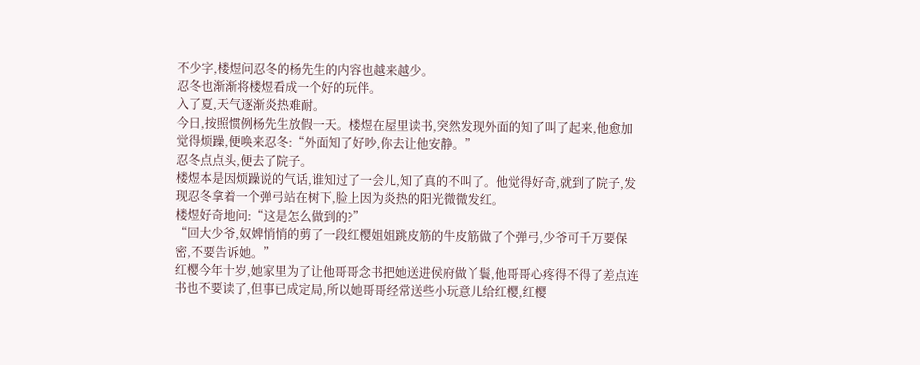不少字,楼煜问忍冬的杨先生的内容也越来越少。
忍冬也渐渐将楼煜看成一个好的玩伴。
入了夏,天气逐渐炎热难耐。
今日,按照惯例杨先生放假一天。楼煜在屋里读书,突然发现外面的知了叫了起来,他愈加觉得烦躁,便唤来忍冬:“外面知了好吵,你去让他安静。”
忍冬点点头,便去了院子。
楼煜本是因烦躁说的气话,谁知过了一会儿,知了真的不叫了。他觉得好奇,就到了院子,发现忍冬拿着一个弹弓站在树下,脸上因为炎热的阳光微微发红。
楼煜好奇地问:“这是怎么做到的?”
“回大少爷,奴婢悄悄的剪了一段红樱姐姐跳皮筋的牛皮筋做了个弹弓,少爷可千万要保密,不要告诉她。”
红樱今年十岁,她家里为了让他哥哥念书把她送进侯府做丫鬟,他哥哥心疼得不得了差点连书也不要读了,但事已成定局,所以她哥哥经常送些小玩意儿给红樱,红樱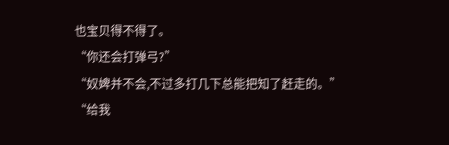也宝贝得不得了。
“你还会打弹弓?”
“奴婢并不会,不过多打几下总能把知了赶走的。”
“给我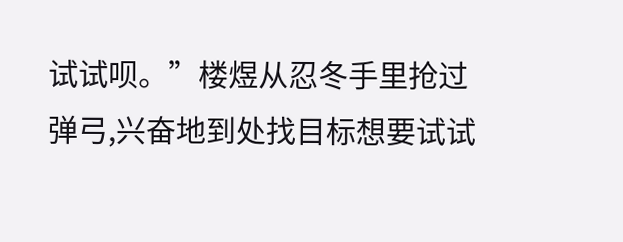试试呗。”楼煜从忍冬手里抢过弹弓,兴奋地到处找目标想要试试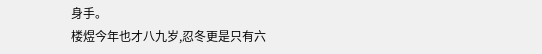身手。
楼煜今年也才八九岁,忍冬更是只有六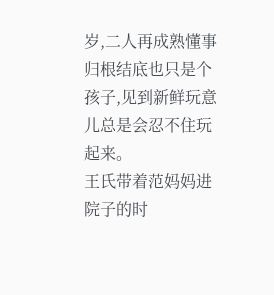岁,二人再成熟懂事归根结底也只是个孩子,见到新鲜玩意儿总是会忍不住玩起来。
王氏带着范妈妈进院子的时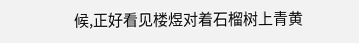候,正好看见楼煜对着石榴树上青黄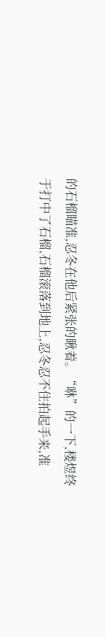的石榴瞄准,忍冬在他后紧张的瞅着。“咻”的一下,楼煜终于打中了石榴,石榴滚落到地上,忍冬忍不住拍起手来,准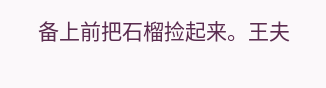备上前把石榴捡起来。王夫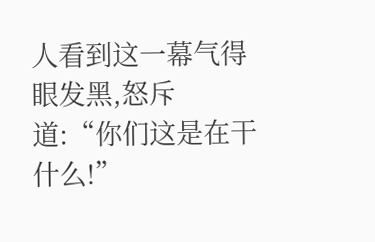人看到这一幕气得眼发黑,怒斥道:“你们这是在干什么!”